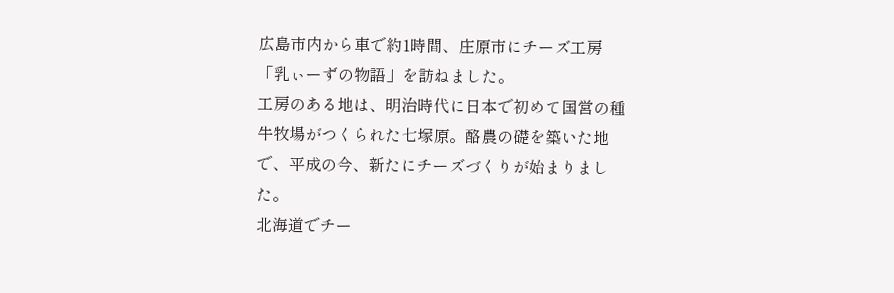広島市内から車で約1時間、庄原市にチーズ工房「乳ぃーずの物語」を訪ねました。
工房のある地は、明治時代に日本で初めて国営の種牛牧場がつくられた七塚原。酪農の礎を築いた地で、平成の今、新たにチーズづくりが始まりました。
北海道でチー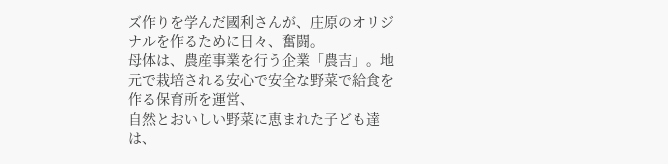ズ作りを学んだ國利さんが、庄原のオリジナルを作るために日々、奮闘。
母体は、農産事業を行う企業「農吉」。地元で栽培される安心で安全な野菜で給食を作る保育所を運営、
自然とおいしい野菜に恵まれた子ども達は、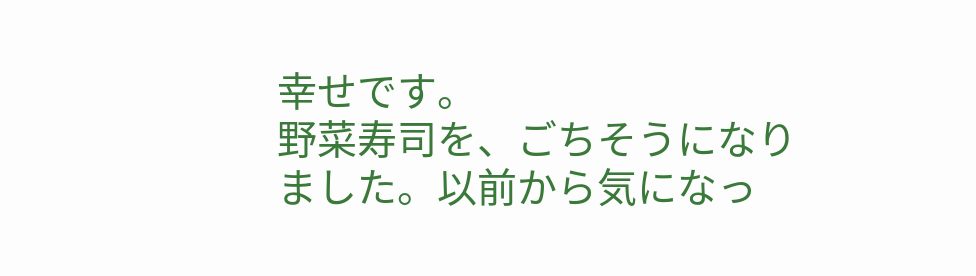幸せです。
野菜寿司を、ごちそうになりました。以前から気になっ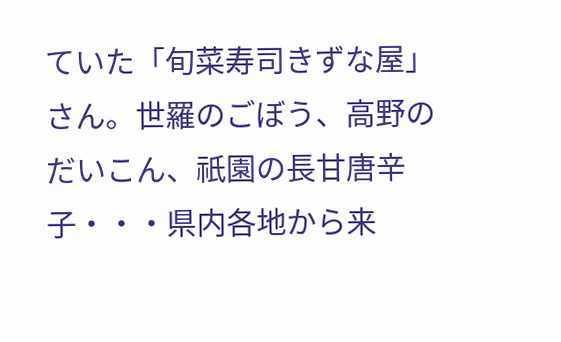ていた「旬菜寿司きずな屋」さん。世羅のごぼう、高野のだいこん、祇園の長甘唐辛子・・・県内各地から来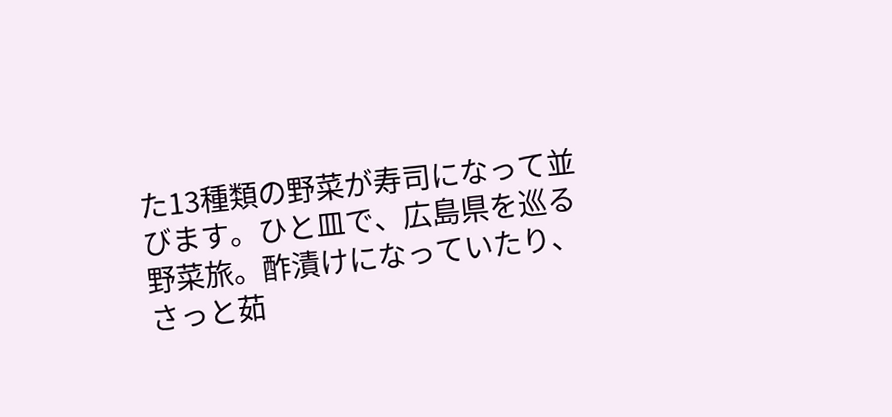た13種類の野菜が寿司になって並びます。ひと皿で、広島県を巡る野菜旅。酢漬けになっていたり、さっと茹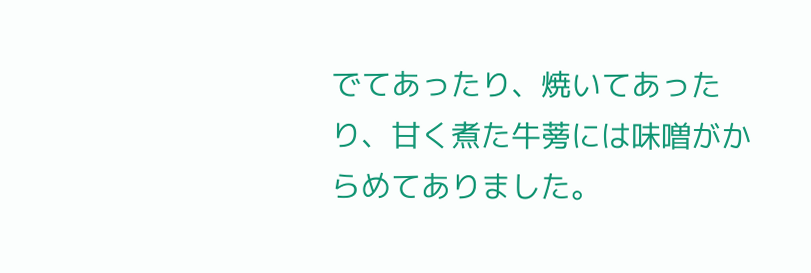でてあったり、焼いてあったり、甘く煮た牛蒡には味噌がからめてありました。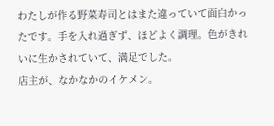わたしが作る野菜寿司とはまた違っていて面白かったです。手を入れ過ぎず、ほどよく調理。色がきれいに生かされていて、満足でした。
店主が、なかなかのイケメン。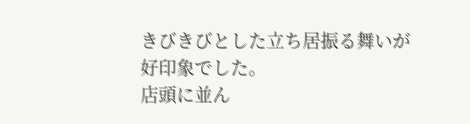きびきびとした立ち居振る舞いが好印象でした。
店頭に並ん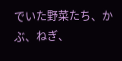でいた野菜たち、かぶ、ねぎ、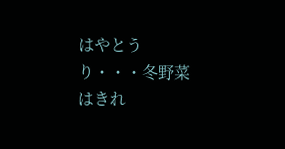はやとうり・・・冬野菜はきれ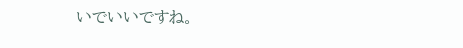いでいいですね。